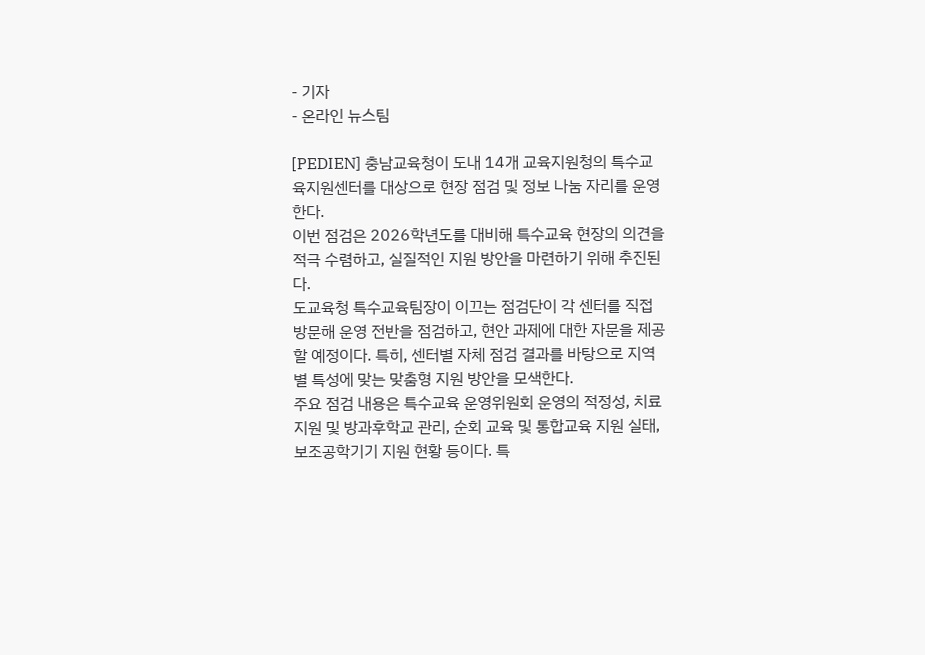- 기자
- 온라인 뉴스팀

[PEDIEN] 충남교육청이 도내 14개 교육지원청의 특수교육지원센터를 대상으로 현장 점검 및 정보 나눔 자리를 운영한다.
이번 점검은 2026학년도를 대비해 특수교육 현장의 의견을 적극 수렴하고, 실질적인 지원 방안을 마련하기 위해 추진된다.
도교육청 특수교육팀장이 이끄는 점검단이 각 센터를 직접 방문해 운영 전반을 점검하고, 현안 과제에 대한 자문을 제공할 예정이다. 특히, 센터별 자체 점검 결과를 바탕으로 지역별 특성에 맞는 맞춤형 지원 방안을 모색한다.
주요 점검 내용은 특수교육 운영위원회 운영의 적정성, 치료 지원 및 방과후학교 관리, 순회 교육 및 통합교육 지원 실태, 보조공학기기 지원 현황 등이다. 특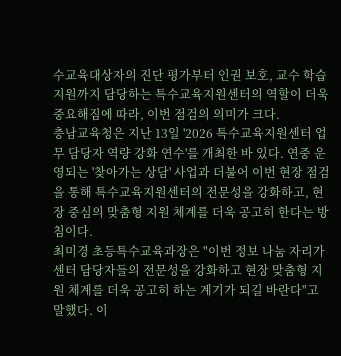수교육대상자의 진단 평가부터 인권 보호, 교수 학습 지원까지 담당하는 특수교육지원센터의 역할이 더욱 중요해짐에 따라, 이번 점검의 의미가 크다.
충남교육청은 지난 13일 '2026 특수교육지원센터 업무 담당자 역량 강화 연수'를 개최한 바 있다. 연중 운영되는 '찾아가는 상담' 사업과 더불어 이번 현장 점검을 통해 특수교육지원센터의 전문성을 강화하고, 현장 중심의 맞춤형 지원 체계를 더욱 공고히 한다는 방침이다.
최미경 초등특수교육과장은 "이번 정보 나눔 자리가 센터 담당자들의 전문성을 강화하고 현장 맞춤형 지원 체계를 더욱 공고히 하는 계기가 되길 바란다"고 말했다. 이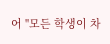어 "모든 학생이 차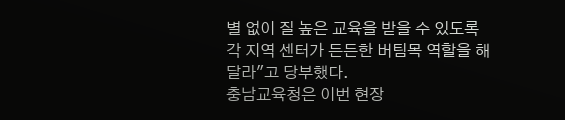별 없이 질 높은 교육을 받을 수 있도록 각 지역 센터가 든든한 버팀목 역할을 해달라"고 당부했다.
충남교육청은 이번 현장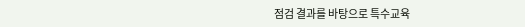점검 결과를 바탕으로 특수교육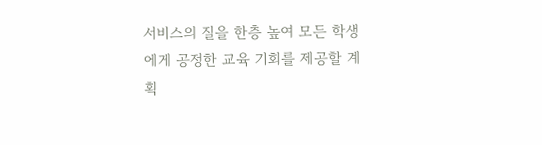서비스의 질을 한층 높여 모든 학생에게 공정한 교육 기회를 제공할 계획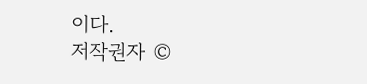이다.
저작권자 ©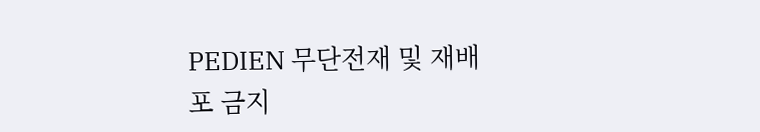PEDIEN 무단전재 및 재배포 금지